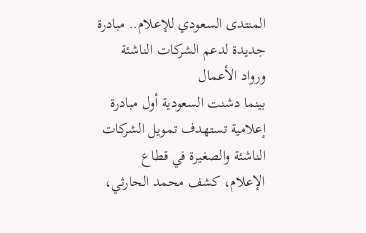المنتدى السعودي للإعلام.. مبادرة جديدة لدعم الشركات الناشئة ورواد الأعمال
بينما دشنت السعودية أول مبادرة إعلامية تستهدف تمويل الشركات الناشئة والصغيرة في قطاع الإعلام، كشف محمد الحارثي،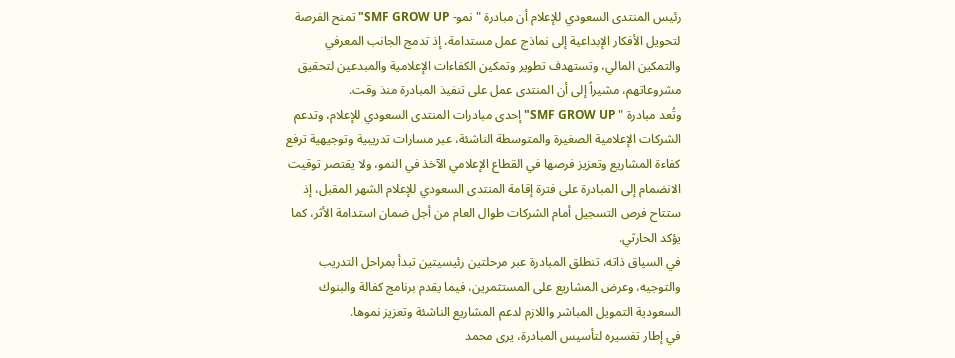رئيس المنتدى السعودي للإعلام أن مبادرة "نمو- SMF GROW UP" تمنح الفرصة لتحويل الأفكار الإبداعية إلى نماذج عمل مستدامة، إذ تدمج الجانب المعرفي والتمكين المالي، وتستهدف تطوير وتمكين الكفاءات الإعلامية والمبدعين لتحقيق مشروعاتهم، مشيراً إلى أن المنتدى عمل على تنفيذ المبادرة منذ وقت.
وتُعد مبادرة " SMF GROW UP" إحدى مبادرات المنتدى السعودي للإعلام، وتدعم الشركات الإعلامية الصغيرة والمتوسطة الناشئة، عبر مسارات تدريبية وتوجيهية ترفع كفاءة المشاريع وتعزيز فرصها في القطاع الإعلامي الآخذ في النمو، ولا يقتصر توقيت الانضمام إلى المبادرة على فترة إقامة المنتدى السعودي للإعلام الشهر المقبل، إذ ستتاح فرص التسجيل أمام الشركات طوال العام من أجل ضمان استدامة الأثر، كما يؤكد الحارثي.
في السياق ذاته، تنطلق المبادرة عبر مرحلتين رئيسيتين تبدأ بمراحل التدريب والتوجيه، وعرض المشاريع على المستثمرين، فيما يقدم برنامج كفالة والبنوك السعودية التمويل المباشر واللازم لدعم المشاريع الناشئة وتعزيز نموها.
في إطار تفسيره لتأسيس المبادرة، يرى محمد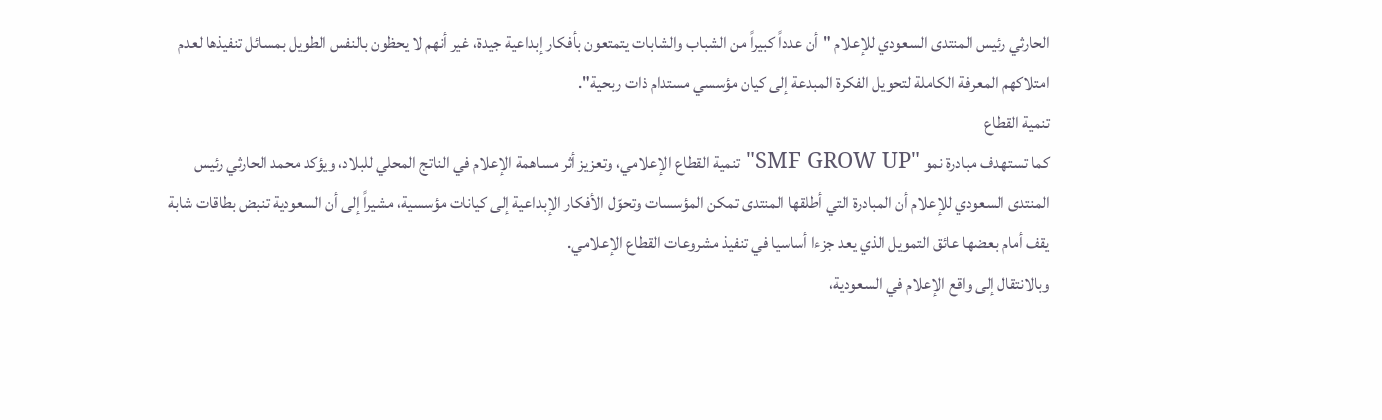الحارثي رئيس المنتدى السعودي للإعلام "أن عدداً كبيراً من الشباب والشابات يتمتعون بأفكار إبداعية جيدة، غير أنهم لا يحظون بالنفس الطويل بمسائل تنفيذها لعدم امتلاكهم المعرفة الكاملة لتحويل الفكرة المبدعة إلى كيان مؤسسي مستدام ذات ربحية".
تنمية القطاع
كما تستهدف مبادرة نمو "SMF GROW UP" تنمية القطاع الإعلامي، وتعزيز أثر مساهمة الإعلام في الناتج المحلي للبلاد، ويؤكد محمد الحارثي رئيس المنتدى السعودي للإعلام أن المبادرة التي أطلقها المنتدى تمكن المؤسسات وتحوّل الأفكار الإبداعية إلى كيانات مؤسسية، مشيراً إلى أن السعودية تنبض بطاقات شابة يقف أمام بعضها عائق التمويل الذي يعد جزءا أساسيا في تنفيذ مشروعات القطاع الإعلامي.
وبالانتقال إلى واقع الإعلام في السعودية،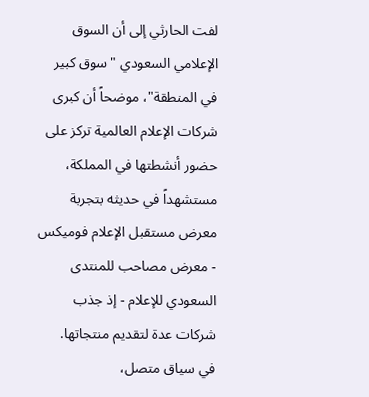لفت الحارثي إلى أن السوق الإعلامي السعودي "سوق كبير في المنطقة"، موضحاً أن كبرى شركات الإعلام العالمية تركز على حضور أنشطتها في المملكة، مستشهداً في حديثه بتجربة معرض مستقبل الإعلام فوميكس - معرض مصاحب للمنتدى السعودي للإعلام - إذ جذب شركات عدة لتقديم منتجاتها.
في سياق متصل،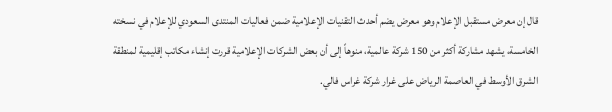قال إن معرض مستقبل الإعلام وهو معرض يضم أحدث التقنيات الإعلامية ضمن فعاليات المنتدى السعودي للإعلام في نسخته الخامسة، يشهد مشاركة أكثر من 150 شركة عالمية، منوهاً إلى أن بعض الشركات الإعلامية قررت إنشاء مكاتب إقليمية لمنطقة الشرق الأوسط في العاصمة الرياض على غرار شركة غراس فالي.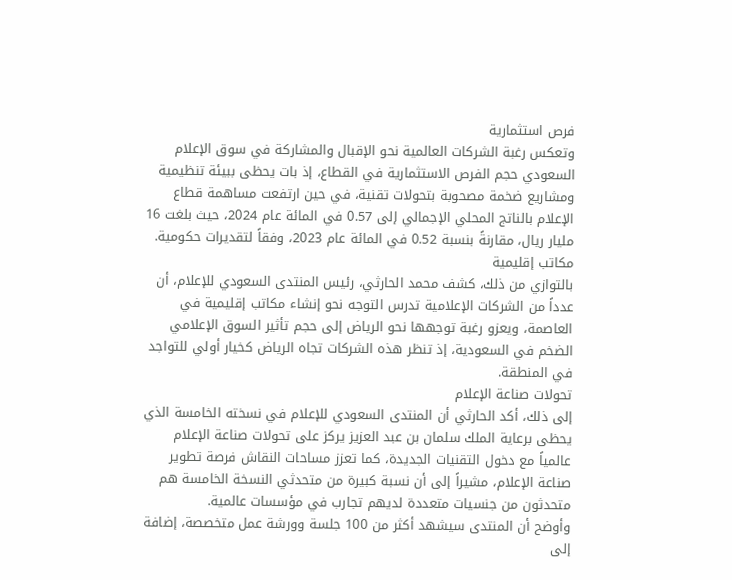فرص استثمارية
وتعكس رغبة الشركات العالمية نحو الإقبال والمشاركة في سوق الإعلام السعودي حجم الفرص الاستثمارية في القطاع، إذ بات يحظى ببيئة تنظيمية ومشاريع ضخمة مصحوبة بتحولات تقنية، في حين ارتفعت مساهمة قطاع الإعلام بالناتج المحلي الإجمالي إلى 0.57 في المائة عام 2024، حيث بلغت 16 مليار ريال، مقارنةً بنسبة 0.52 في المائة عام 2023، وفقاً لتقديرات حكومية.
مكاتب إقليمية
بالتوازي من ذلك، كشف محمد الحارثي، رئيس المنتدى السعودي للإعلام، أن عدداً من الشركات الإعلامية تدرس التوجه نحو إنشاء مكاتب إقليمية في العاصمة، ويعزو رغبة توجهها نحو الرياض إلى حجم تأثير السوق الإعلامي الضخم في السعودية، إذ تنظر هذه الشركات تجاه الرياض كخيار أولي للتواجد في المنطقة.
تحولات صناعة الإعلام
إلى ذلك، أكد الحارثي أن المنتدى السعودي للإعلام في نسخته الخامسة الذي يحظى برعاية الملك سلمان بن عبد العزيز يركز على تحولات صناعة الإعلام عالمياً مع دخول التقنيات الجديدة، كما تعزز مساحات النقاش فرصة تطوير صناعة الإعلام، مشيراً إلى أن نسبة كبيرة من متحدثي النسخة الخامسة هم متحدثون من جنسيات متعددة لديهم تجارب في مؤسسات عالمية.
وأوضح أن المنتدى سيشهد أكثر من 100 جلسة وورشة عمل متخصصة، إضافة إلى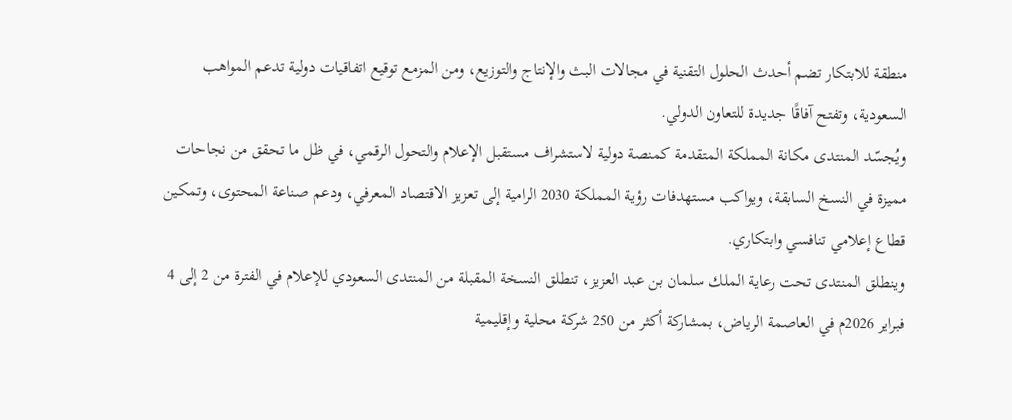منطقة للابتكار تضم أحدث الحلول التقنية في مجالات البث والإنتاج والتوزيع، ومن المزمع توقيع اتفاقيات دولية تدعم المواهب السعودية، وتفتح آفاقًا جديدة للتعاون الدولي.
ويُجسّد المنتدى مكانة المملكة المتقدمة كمنصة دولية لاستشراف مستقبل الإعلام والتحول الرقمي، في ظل ما تحقق من نجاحات مميزة في النسخ السابقة، ويواكب مستهدفات رؤية المملكة 2030 الرامية إلى تعزيز الاقتصاد المعرفي، ودعم صناعة المحتوى، وتمكين قطاع إعلامي تنافسي وابتكاري.
وينطلق المنتدى تحت رعاية الملك سلمان بن عبد العزيز، تنطلق النسخة المقبلة من المنتدى السعودي للإعلام في الفترة من 2 إلى 4 فبراير 2026م في العاصمة الرياض، بمشاركة أكثر من 250 شركة محلية وإقليمية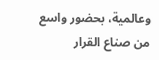وعالمية، بحضور واسع من صناع القرار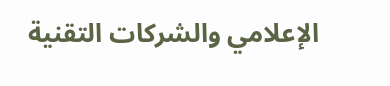الإعلامي والشركات التقنية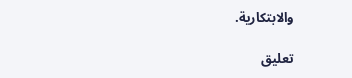والابتكارية.

تعليق